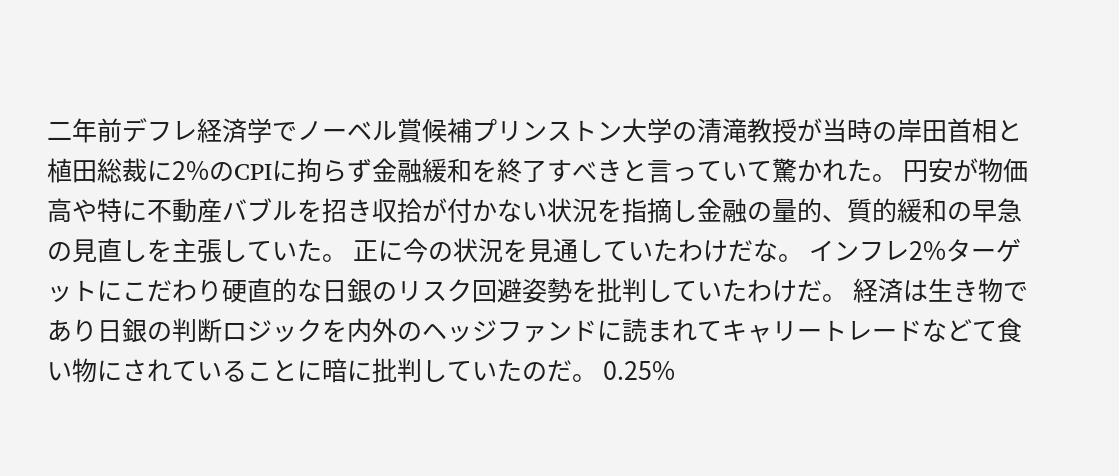二年前デフレ経済学でノーベル賞候補プリンストン大学の清滝教授が当時の岸田首相と植田総裁に2%のCPIに拘らず金融緩和を終了すべきと言っていて驚かれた。 円安が物価高や特に不動産バブルを招き収拾が付かない状況を指摘し金融の量的、質的緩和の早急の見直しを主張していた。 正に今の状況を見通していたわけだな。 インフレ2%ターゲットにこだわり硬直的な日銀のリスク回避姿勢を批判していたわけだ。 経済は生き物であり日銀の判断ロジックを内外のヘッジファンドに読まれてキャリートレードなどて食い物にされていることに暗に批判していたのだ。 0.25%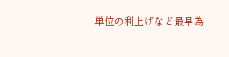単位の利上げなど最早為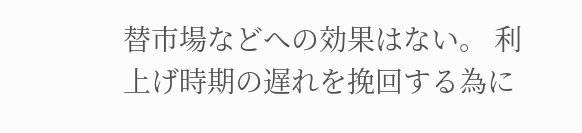替市場などへの効果はない。 利上げ時期の遅れを挽回する為に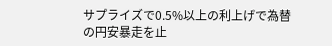サプライズで0.5%以上の利上げで為替の円安暴走を止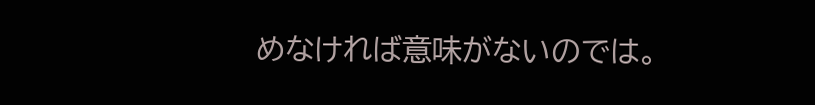めなければ意味がないのでは。